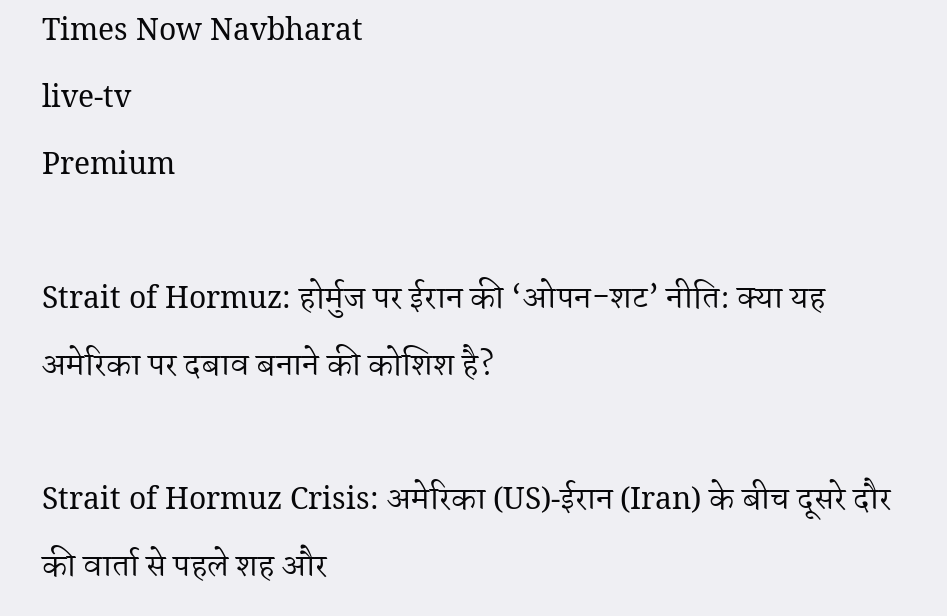Times Now Navbharat
live-tv
Premium

Strait of Hormuz: होर्मुज पर ईरान की ‘ओपन-शट’ नीति: क्या यह अमेरिका पर दबाव बनाने की कोशिश है?

Strait of Hormuz Crisis: अमेरिका (US)-ईरान (Iran) के बीच दूसरे दौर की वार्ता से पहले शह और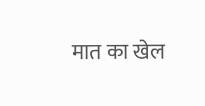मात का खेल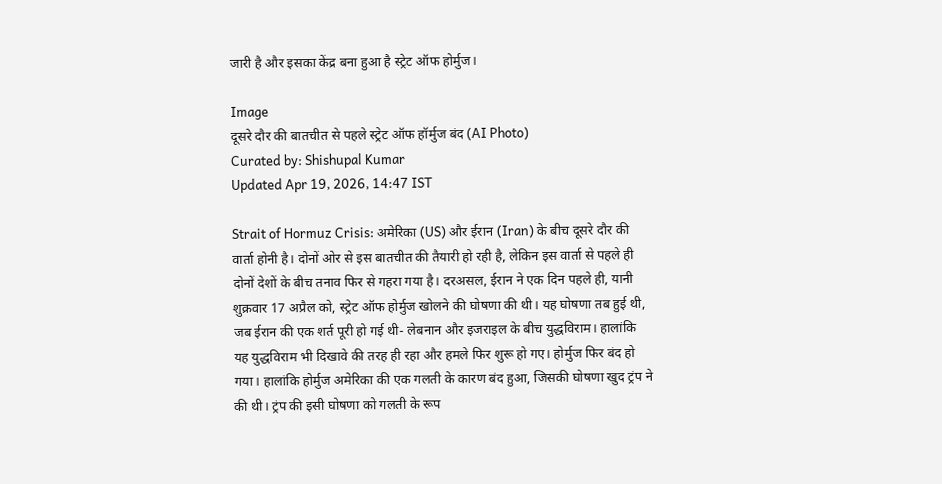जारी है और इसका केंद्र बना हुआ है स्ट्रेट ऑफ होर्मुज।

Image
दूसरे दौर की बातचीत से पहले स्ट्रेट ऑफ हॉर्मुज बंद (AI Photo)
Curated by: Shishupal Kumar
Updated Apr 19, 2026, 14:47 IST

Strait of Hormuz Crisis: अमेरिका (US) और ईरान (Iran) के बीच दूसरे दौर की वार्ता होनी है। दोनों ओर से इस बातचीत की तैयारी हो रही है, लेकिन इस वार्ता से पहले ही दोनों देशों के बीच तनाव फिर से गहरा गया है। दरअसल, ईरान ने एक दिन पहले ही, यानी शुक्रवार 17 अप्रैल को, स्ट्रेट ऑफ होर्मुज खोलने की घोषणा की थी। यह घोषणा तब हुई थी, जब ईरान की एक शर्त पूरी हो गई थी- लेबनान और इजराइल के बीच युद्धविराम। हालांकि यह युद्धविराम भी दिखावे की तरह ही रहा और हमले फिर शुरू हो गए। होर्मुज फिर बंद हो गया। हालांकि होर्मुज अमेरिका की एक गलती के कारण बंद हुआ, जिसकी घोषणा खुद ट्रंप ने की थी। ट्रंप की इसी घोषणा को गलती के रूप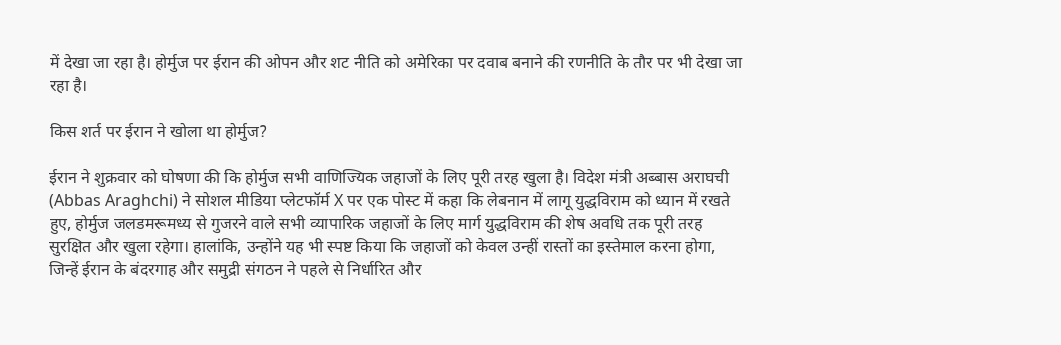में देखा जा रहा है। होर्मुज पर ईरान की ओपन और शट नीति को अमेरिका पर दवाब बनाने की रणनीति के तौर पर भी देखा जा रहा है।

किस शर्त पर ईरान ने खोला था होर्मुज?

ईरान ने शुक्रवार को घोषणा की कि होर्मुज सभी वाणिज्यिक जहाजों के लिए पूरी तरह खुला है। विदेश मंत्री अब्बास अराघची (Abbas Araghchi) ने सोशल मीडिया प्लेटफॉर्म X पर एक पोस्ट में कहा कि लेबनान में लागू युद्धविराम को ध्यान में रखते हुए, होर्मुज जलडमरूमध्य से गुजरने वाले सभी व्यापारिक जहाजों के लिए मार्ग युद्धविराम की शेष अवधि तक पूरी तरह सुरक्षित और खुला रहेगा। हालांकि, उन्होंने यह भी स्पष्ट किया कि जहाजों को केवल उन्हीं रास्तों का इस्तेमाल करना होगा, जिन्हें ईरान के बंदरगाह और समुद्री संगठन ने पहले से निर्धारित और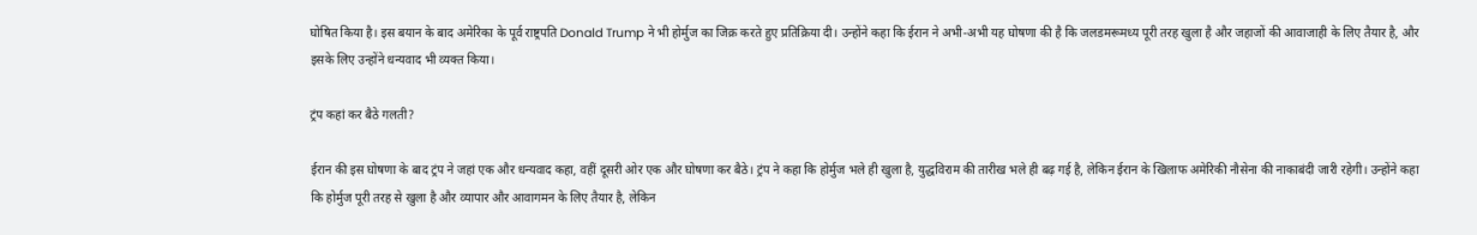घोषित किया है। इस बयान के बाद अमेरिका के पूर्व राष्ट्रपति Donald Trump ने भी होर्मुज का जिक्र करते हुए प्रतिक्रिया दी। उन्होंने कहा कि ईरान ने अभी-अभी यह घोषणा की है कि जलडमरूमध्य पूरी तरह खुला है और जहाजों की आवाजाही के लिए तैयार है, और इसके लिए उन्होंने धन्यवाद भी व्यक्त किया।

ट्रंप कहां कर बैठे गलती?

ईरान की इस घोषणा के बाद ट्रंप ने जहां एक और धन्यवाद कहा, वहीं दूसरी ओर एक और घोषणा कर बैठे। ट्रंप ने कहा कि होर्मुज भले ही खुला है, युद्धविराम की तारीख भले ही बढ़ गई है, लेकिन ईरान के खिलाफ अमेरिकी नौसेना की नाकाबंदी जारी रहेगी। उन्होंने कहा कि होर्मुज पूरी तरह से खुला है और व्यापार और आवागमन के लिए तैयार है, लेकिन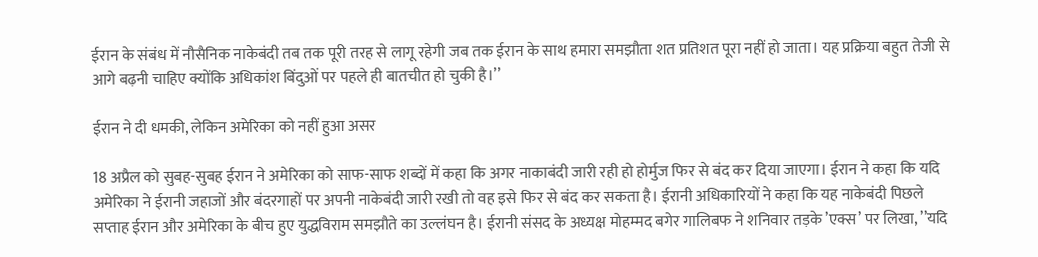ईरान के संबंध में नौसैनिक नाकेबंदी तब तक पूरी तरह से लागू रहेगी जब तक ईरान के साथ हमारा समझौता शत प्रतिशत पूरा नहीं हो जाता। यह प्रक्रिया बहुत तेजी से आगे बढ़नी चाहिए क्योंकि अधिकांश बिंदुओं पर पहले ही बातचीत हो चुकी है।’’

ईरान ने दी धमकी, लेकिन अमेरिका को नहीं हुआ असर

18 अप्रैल को सुबह-सुबह ईरान ने अमेरिका को साफ-साफ शब्दों में कहा कि अगर नाकाबंदी जारी रही हो होर्मुज फिर से बंद कर दिया जाएगा। ईरान ने कहा कि यदि अमेरिका ने ईरानी जहाजों और बंदरगाहों पर अपनी नाकेबंदी जारी रखी तो वह इसे फिर से बंद कर सकता है। ईरानी अधिकारियों ने कहा कि यह नाकेबंदी पिछले सप्ताह ईरान और अमेरिका के बीच हुए युद्धविराम समझौते का उल्लंघन है। ईरानी संसद के अध्यक्ष मोहम्मद बगेर गालिबफ ने शनिवार तड़के ’एक्स’ पर लिखा, ’’यदि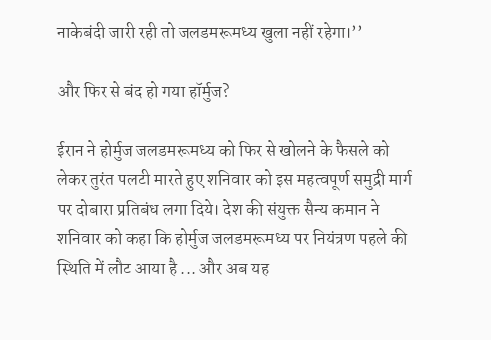नाकेबंदी जारी रही तो जलडमरूमध्य खुला नहीं रहेगा।’’

और फिर से बंद हो गया हॉर्मुज?

ईरान ने होर्मुज जलडमरूमध्य को फिर से खोलने के फैसले को लेकर तुरंत पलटी मारते हुए शनिवार को इस महत्वपूर्ण समुद्री मार्ग पर दोबारा प्रतिबंध लगा दिये। देश की संयुक्त सैन्य कमान ने शनिवार को कहा कि होर्मुज जलडमरूमध्य पर नियंत्रण पहले की स्थिति में लौट आया है ... और अब यह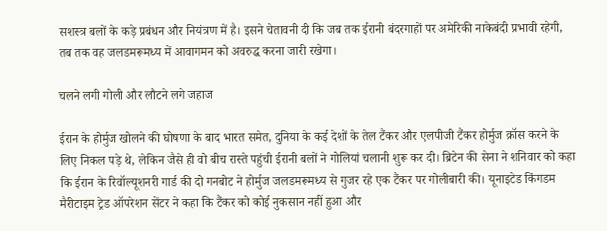सशस्त्र बलों के कड़े प्रबंधन और नियंत्रण में है। इसने चेतावनी दी कि जब तक ईरानी बंदरगाहों पर अमेरिकी नाकेबंदी प्रभावी रहेगी, तब तक वह जलडमरूमध्य में आवागमन को अवरुद्ध करना जारी रखेगा।

चलने लगी गोली और लौटने लगे जहाज

ईरान के होर्मुज खोलने की घोषणा के बाद भारत समेत, दुनिया के कई देशों के तेल टैंकर और एलपीजी टैंकर होर्मुज क्रॉस करने के लिए निकल पड़े थे, लेकिन जैसे ही वो बीच रास्ते पहुंची ईरानी बलों ने गोलियां चलानी शुरू कर दी। ब्रिटेन की सेना ने शनिवार को कहा कि ईरान के रिवॉल्यूशनरी गार्ड की दो गनबोट ने होर्मुज जलडमरूमध्य से गुजर रहे एक टैंकर पर गोलीबारी की। यूनाइटेड किंगडम मैरीटाइम ट्रेड ऑपरेशन सेंटर ने कहा कि टैंकर को कोई नुकसान नहीं हुआ और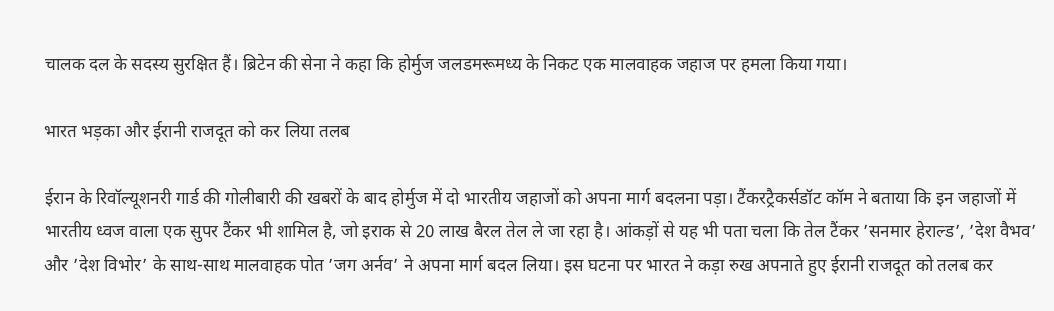चालक दल के सदस्य सुरक्षित हैं। ब्रिटेन की सेना ने कहा कि होर्मुज जलडमरूमध्य के निकट एक मालवाहक जहाज पर हमला किया गया।

भारत भड़का और ईरानी राजदूत को कर लिया तलब

ईरान के रिवॉल्यूशनरी गार्ड की गोलीबारी की खबरों के बाद होर्मुज में दो भारतीय जहाजों को अपना मार्ग बदलना पड़ा। टैंकरट्रैकर्सडॉट कॉम ने बताया कि इन जहाजों में भारतीय ध्वज वाला एक सुपर टैंकर भी शामिल है, जो इराक से 20 लाख बैरल तेल ले जा रहा है। आंकड़ों से यह भी पता चला कि तेल टैंकर ’सनमार हेराल्ड’, ’देश वैभव’ और ’देश विभोर’ के साथ-साथ मालवाहक पोत ’जग अर्नव’ ने अपना मार्ग बदल लिया। इस घटना पर भारत ने कड़ा रुख अपनाते हुए ईरानी राजदूत को तलब कर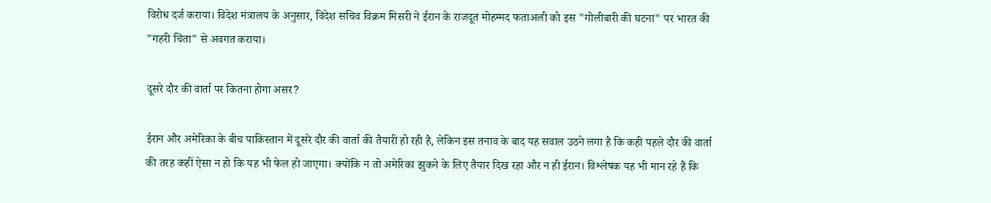विरोध दर्ज कराया। विदेश मंत्रालय के अनुसार, विदेश सचिव विक्रम मिसरी ने ईरान के राजदूत मोहम्मद फताअली को इस "गोलीबारी की घटना" पर भारत की "गहरी चिंता" से अवगत कराया।

दूसरे दौर की वार्ता पर कितना होगा असर?

ईरान और अमेरिका के बीच पाकिस्तान में दूसरे दौर की वार्ता की तैयारी हो रही है, लेकिन इस तनाव के बाद यह सवाल उठने लगा है कि कही पहले दौर की वार्ता की तरह कहीं ऐसा न हो कि यह भी फेल हो जाएगा। क्योंकि न तो अमेरिका झुकने के लिए तैयार दिख रहा और न ही ईरान। विश्लेषक यह भी मान रहे हैं कि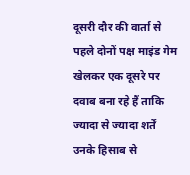दूसरी दौर की वार्ता से पहले दोनों पक्ष माइंड गेम खेलकर एक दूसरे पर दवाब बना रहे हैं ताकि ज्यादा से ज्यादा शर्तें उनके हिसाब से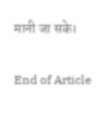मानी जा सके।

End of Article